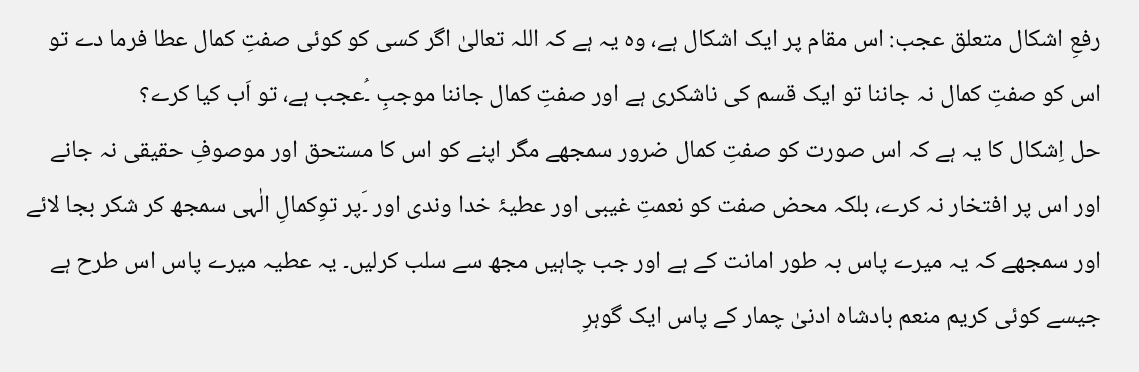رفعِ اشکال متعلق عجب: اس مقام پر ایک اشکال ہے، وہ یہ ہے کہ اللہ تعالیٰ اگر کسی کو کوئی صفتِ کمال عطا فرما دے تو اس کو صفتِ کمال نہ جاننا تو ایک قسم کی ناشکری ہے اور صفتِ کمال جاننا موجبِ ۔ُعجب ہے، تو اَب کیا کرے؟
حل اِشکال کا یہ ہے کہ اس صورت کو صفتِ کمال ضرور سمجھے مگر اپنے کو اس کا مستحق اور موصوفِ حقیقی نہ جانے اور اس پر افتخار نہ کرے، بلکہ محض صفت کو نعمتِ غیبی اور عطیۂ خدا وندی اور ۔َپر توِکمالِ الٰہی سمجھ کر شکر بجا لائے اور سمجھے کہ یہ میرے پاس بہ طور امانت کے ہے اور جب چاہیں مجھ سے سلب کرلیں۔ یہ عطیہ میرے پاس اس طرح ہے جیسے کوئی کریم منعم بادشاہ ادنیٰ چمار کے پاس ایک گوہرِ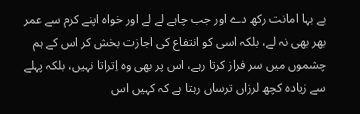بے بہا امانت رکھ دے اور جب چاہے لے لے اور خواہ اپنے کرم سے عمر بھر بھی نہ لے، بلکہ اسی کو انتفاع کی اجازت بخش کر اس کے ہم چشموں میں سر فراز کرتا رہے، اس پر بھی وہ اِتراتا نہیں، بلکہ پہلے سے زیادہ کچھ لرزاں ترساں رہتا ہے کہ کہیں اس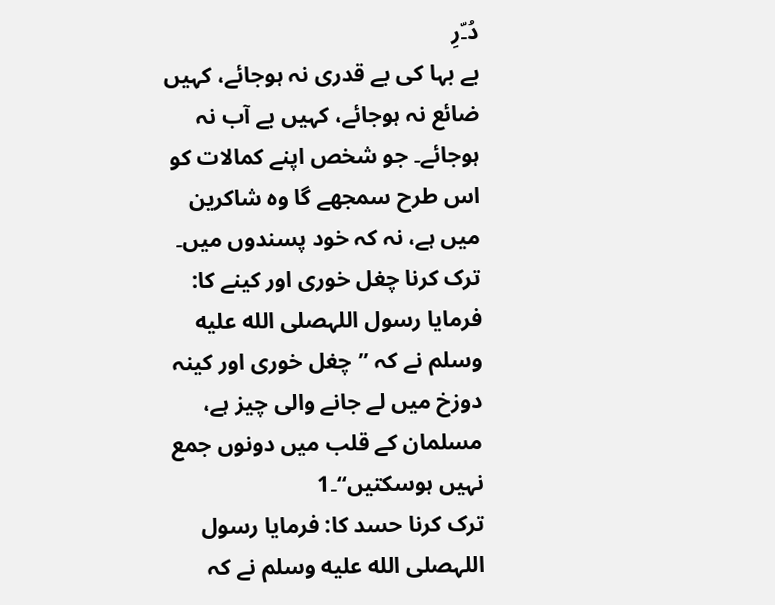دُ۔ّرِ
بے بہا کی بے قدری نہ ہوجائے، کہیں ضائع نہ ہوجائے، کہیں بے آب نہ ہوجائے۔ جو شخص اپنے کمالات کو اس طرح سمجھے گا وہ شاکرین میں ہے، نہ کہ خود پسندوں میں۔
ترک کرنا چغل خوری اور کینے کا: فرمایا رسول اللہصلى الله عليه وسلم نے کہ ’’چغل خوری اور کینہ دوزخ میں لے جانے والی چیز ہے، مسلمان کے قلب میں دونوں جمع نہیں ہوسکتیں‘‘۔1
ترک کرنا حسد کا: فرمایا رسول اللہصلى الله عليه وسلم نے کہ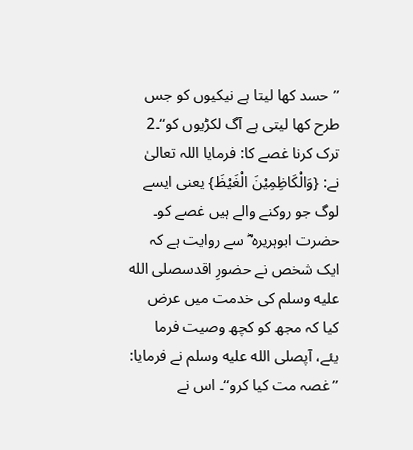’’حسد کھا لیتا ہے نیکیوں کو جس طرح کھا لیتی ہے آگ لکڑیوں کو‘‘۔2
ترک کرنا غصے کا: فرمایا اللہ تعالیٰ نے: {وَالْکَاظِمِیْنَ الْغَیْظَ} یعنی ایسے لوگ جو روکنے والے ہیں غصے کو۔
حضرت ابوہریرہ ؓ سے روایت ہے کہ ایک شخص نے حضورِ اقدسصلى الله عليه وسلم کی خدمت میں عرض کیا کہ مجھ کو کچھ وصیت فرما یئے، آپصلى الله عليه وسلم نے فرمایا: ’’غصہ مت کیا کرو‘‘۔ اس نے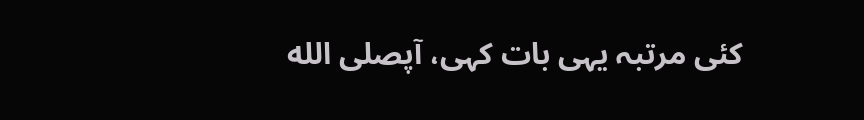کئی مرتبہ یہی بات کہی، آپصلى الله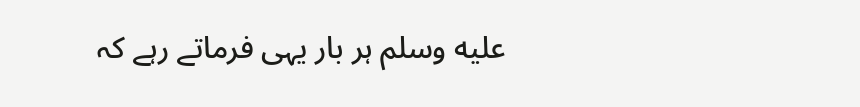عليه وسلم ہر بار یہی فرماتے رہے کہ